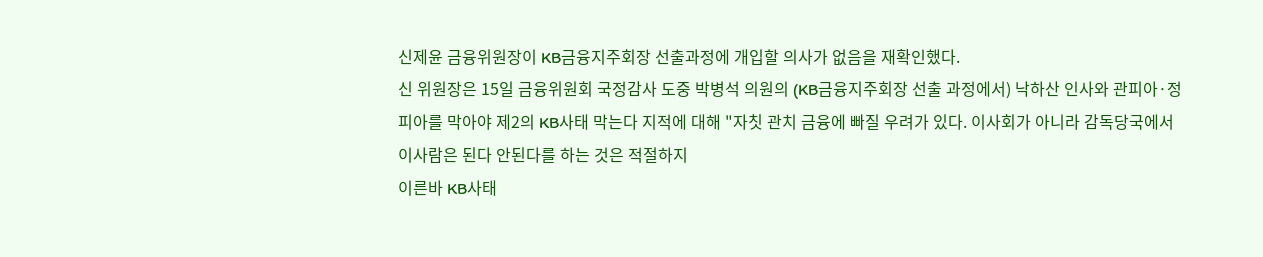신제윤 금융위원장이 KB금융지주회장 선출과정에 개입할 의사가 없음을 재확인했다.
신 위원장은 15일 금융위원회 국정감사 도중 박병석 의원의 (KB금융지주회장 선출 과정에서) 낙하산 인사와 관피아·정피아를 막아야 제2의 KB사태 막는다 지적에 대해 "자칫 관치 금융에 빠질 우려가 있다. 이사회가 아니라 감독당국에서 이사람은 된다 안된다를 하는 것은 적절하지
이른바 KB사태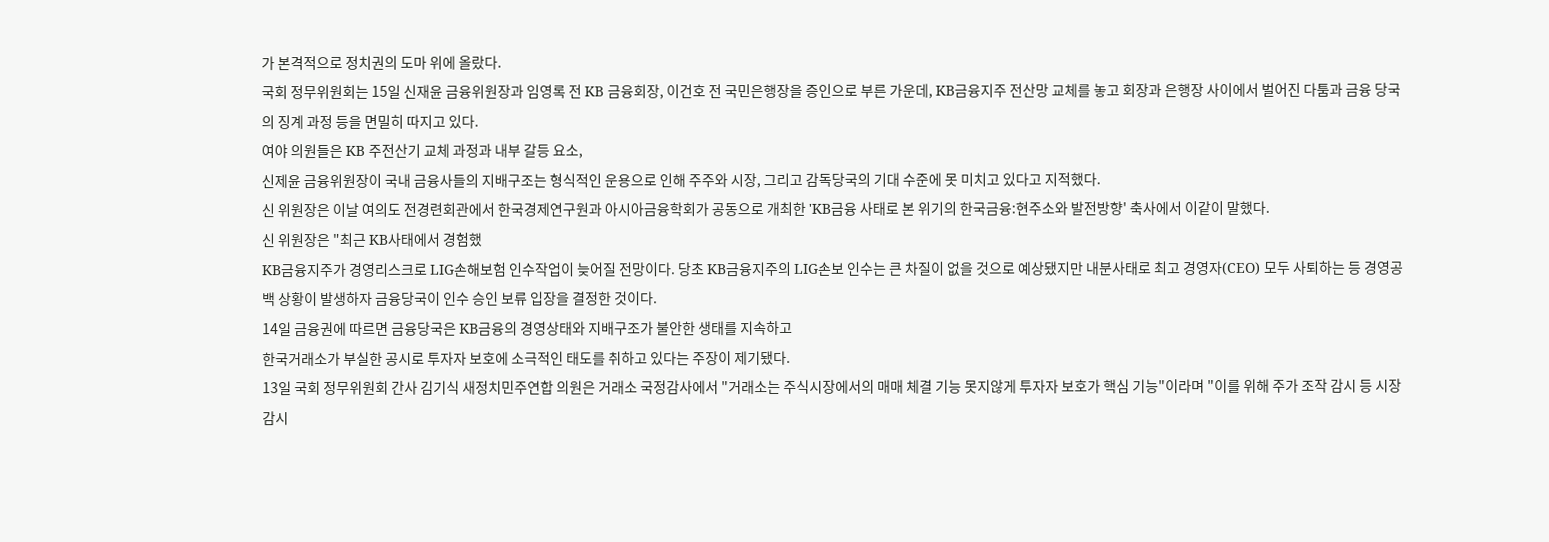가 본격적으로 정치권의 도마 위에 올랐다.
국회 정무위원회는 15일 신재윤 금융위원장과 임영록 전 KB 금융회장, 이건호 전 국민은행장을 증인으로 부른 가운데, KB금융지주 전산망 교체를 놓고 회장과 은행장 사이에서 벌어진 다툼과 금융 당국의 징계 과정 등을 면밀히 따지고 있다.
여야 의원들은 KB 주전산기 교체 과정과 내부 갈등 요소,
신제윤 금융위원장이 국내 금융사들의 지배구조는 형식적인 운용으로 인해 주주와 시장, 그리고 감독당국의 기대 수준에 못 미치고 있다고 지적했다.
신 위원장은 이날 여의도 전경련회관에서 한국경제연구원과 아시아금융학회가 공동으로 개최한 'KB금융 사태로 본 위기의 한국금융:현주소와 발전방향' 축사에서 이같이 말했다.
신 위원장은 "최근 KB사태에서 경험했
KB금융지주가 경영리스크로 LIG손해보험 인수작업이 늦어질 전망이다. 당초 KB금융지주의 LIG손보 인수는 큰 차질이 없을 것으로 예상됐지만 내분사태로 최고 경영자(CEO) 모두 사퇴하는 등 경영공백 상황이 발생하자 금융당국이 인수 승인 보류 입장을 결정한 것이다.
14일 금융권에 따르면 금융당국은 KB금융의 경영상태와 지배구조가 불안한 생태를 지속하고
한국거래소가 부실한 공시로 투자자 보호에 소극적인 태도를 취하고 있다는 주장이 제기됐다.
13일 국회 정무위원회 간사 김기식 새정치민주연합 의원은 거래소 국정감사에서 "거래소는 주식시장에서의 매매 체결 기능 못지않게 투자자 보호가 핵심 기능"이라며 "이를 위해 주가 조작 감시 등 시장 감시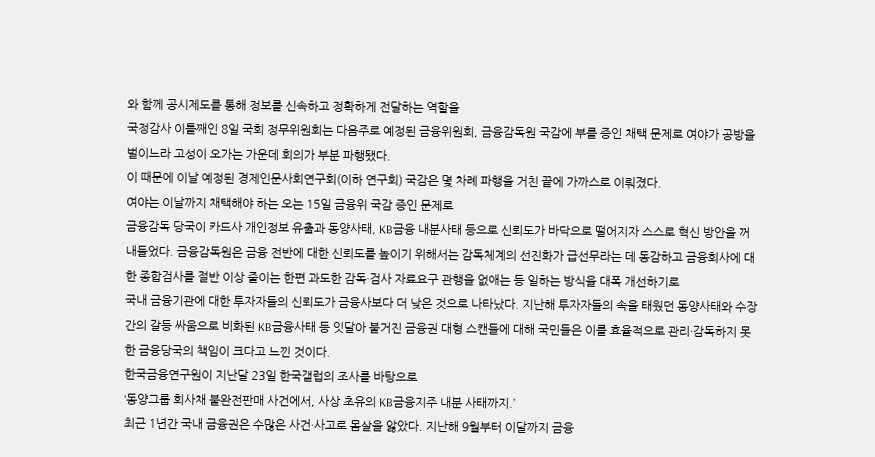와 함께 공시제도를 통해 정보를 신속하고 정확하게 전달하는 역할을
국정감사 이틀째인 8일 국회 정무위원회는 다음주로 예정된 금융위원회, 금융감독원 국감에 부를 증인 채택 문제로 여야가 공방을 벌이느라 고성이 오가는 가운데 회의가 부분 파행됐다.
이 때문에 이날 예정된 경제인문사회연구회(이하 연구회) 국감은 몇 차례 파행을 거친 끝에 가까스로 이뤄졌다.
여야는 이날까지 채택해야 하는 오는 15일 금융위 국감 증인 문제로
금융감독 당국이 카드사 개인정보 유출과 동양사태, KB금융 내분사태 등으로 신뢰도가 바닥으로 떨어지자 스스로 혁신 방안을 꺼내들었다. 금융감독원은 금융 전반에 대한 신뢰도를 높이기 위해서는 감독체계의 선진화가 급선무라는 데 동감하고 금융회사에 대한 종합검사를 절반 이상 줄이는 한편 과도한 감독·검사 자료요구 관행을 없애는 등 일하는 방식을 대폭 개선하기로
국내 금융기관에 대한 투자자들의 신뢰도가 금융사보다 더 낮은 것으로 나타났다. 지난해 투자자들의 속을 태웠던 동양사태와 수장 간의 갈등 싸움으로 비화된 KB금융사태 등 잇달아 불거진 금융권 대형 스캔들에 대해 국민들은 이를 효율적으로 관리·감독하지 못한 금융당국의 책임이 크다고 느낀 것이다.
한국금융연구원이 지난달 23일 한국갤럽의 조사를 바탕으로
‘동양그룹 회사채 불완전판매 사건에서, 사상 초유의 KB금융지주 내분 사태까지.’
최근 1년간 국내 금융권은 수많은 사건·사고로 몸살을 앓았다. 지난해 9월부터 이달까지 금융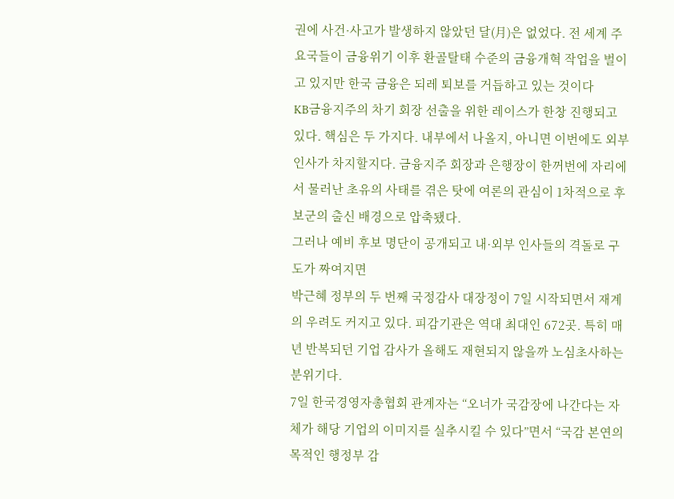권에 사건·사고가 발생하지 않았던 달(月)은 없었다. 전 세계 주요국들이 금융위기 이후 환골탈태 수준의 금융개혁 작업을 벌이고 있지만 한국 금융은 되레 퇴보를 거듭하고 있는 것이다
KB금융지주의 차기 회장 선출을 위한 레이스가 한창 진행되고 있다. 핵심은 두 가지다. 내부에서 나올지, 아니면 이번에도 외부인사가 차지할지다. 금융지주 회장과 은행장이 한꺼번에 자리에서 물러난 초유의 사태를 겪은 탓에 여론의 관심이 1차적으로 후보군의 출신 배경으로 압축됐다.
그러나 예비 후보 명단이 공개되고 내·외부 인사들의 격돌로 구도가 짜여지면
박근혜 정부의 두 번째 국정감사 대장정이 7일 시작되면서 재계의 우려도 커지고 있다. 피감기관은 역대 최대인 672곳. 특히 매년 반복되던 기업 감사가 올해도 재현되지 않을까 노심초사하는 분위기다.
7일 한국경영자총협회 관계자는 “오너가 국감장에 나간다는 자체가 해당 기업의 이미지를 실추시킬 수 있다”면서 “국감 본연의 목적인 행정부 감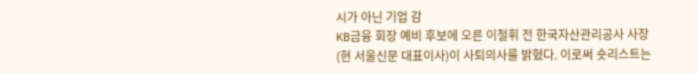시가 아닌 기업 감
KB금융 회장 예비 후보에 오른 이철휘 전 한국자산관리공사 사장(현 서울신문 대표이사)이 사퇴의사를 밝혔다. 이로써 숏리스트는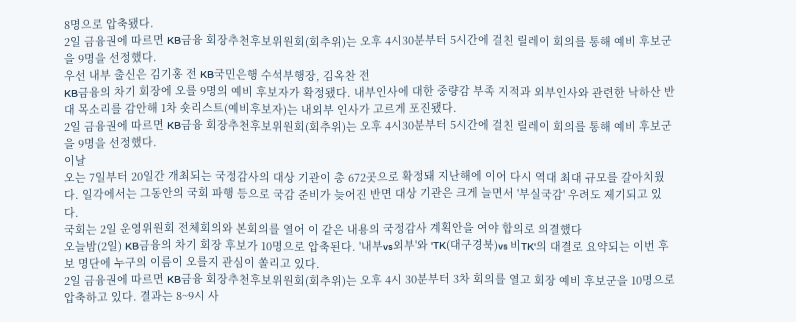8명으로 압축됐다.
2일 금융권에 따르면 KB금융 회장추천후보위원회(회추위)는 오후 4시30분부터 5시간에 걸친 릴레이 회의를 통해 예비 후보군을 9명을 선정했다.
우선 내부 출신은 김기홍 전 KB국민은행 수석부행장, 김옥찬 전
KB금융의 차기 회장에 오를 9명의 예비 후보자가 확정됐다. 내부인사에 대한 중량감 부족 지적과 외부인사와 관련한 낙하산 반대 목소리를 감안해 1차 숏리스트(예비후보자)는 내외부 인사가 고르게 포진됐다.
2일 금융권에 따르면 KB금융 회장추천후보위원회(회추위)는 오후 4시30분부터 5시간에 걸친 릴레이 회의를 통해 예비 후보군을 9명을 선정했다.
이날
오는 7일부터 20일간 개최되는 국정감사의 대상 기관이 총 672곳으로 확정돼 지난해에 이어 다시 역대 최대 규모를 갈아치웠다. 일각에서는 그동안의 국회 파행 등으로 국감 준비가 늦어진 반면 대상 기관은 크게 늘면서 '부실국감' 우려도 제기되고 있다.
국회는 2일 운영위원회 전체회의와 본회의를 열어 이 같은 내용의 국정감사 계획안을 여야 합의로 의결했다
오늘밤(2일) KB금융의 차기 회장 후보가 10명으로 압축된다. '내부vs외부'와 'TK(대구경북)vs 비TK'의 대결로 요약되는 이번 후보 명단에 누구의 이름이 오를지 관심이 쏠리고 있다.
2일 금융권에 따르면 KB금융 회장추천후보위원회(회추위)는 오후 4시 30분부터 3차 회의를 열고 회장 예비 후보군을 10명으로 압축하고 있다. 결과는 8~9시 사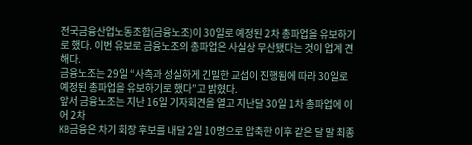전국금융산업노동조합(금융노조)이 30일로 예정된 2차 총파업을 유보하기로 했다. 이번 유보로 금융노조의 총파업은 사실상 무산됐다는 것이 업계 견해다.
금융노조는 29일 “사측과 성실하게 긴밀한 교섭이 진행됨에 따라 30일로 예정된 총파업을 유보하기로 했다”고 밝혔다.
앞서 금융노조는 지난 16일 기자회견을 열고 지난달 30일 1차 총파업에 이어 2차
KB금융은 차기 회장 후보를 내달 2일 10명으로 압축한 이후 같은 달 말 최종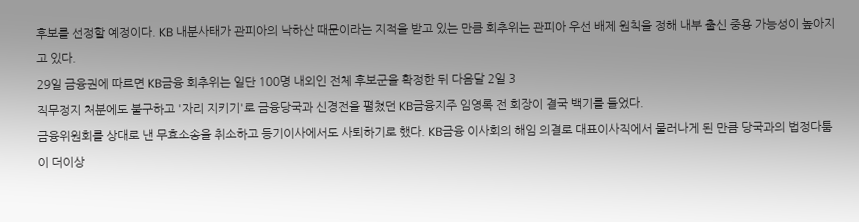후보를 선정할 예정이다. KB 내분사태가 관피아의 낙하산 때문이라는 지적을 받고 있는 만큼 회추위는 관피아 우선 배제 원칙을 정해 내부 출신 중용 가능성이 높아지고 있다.
29일 금융권에 따르면 KB금융 회추위는 일단 100명 내외인 전체 후보군을 확정한 뒤 다음달 2일 3
직무정지 처분에도 불구하고 '자리 지키기'로 금융당국과 신경전을 펼쳤던 KB금융지주 임영록 전 회장이 결국 백기를 들었다.
금융위원회를 상대로 낸 무효소송을 취소하고 등기이사에서도 사퇴하기로 했다. KB금융 이사회의 해임 의결로 대표이사직에서 물러나게 된 만큼 당국과의 법정다툼이 더이상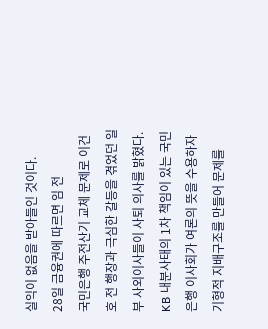실익이 없음을 받아들인 것이다.
28일 금융권에 따르면 임 전
국민은행 주전산기 교체 문제로 이건호 전 행장과 극심한 갈등을 겪었던 일부 사외이사들이 사퇴 의사를 밝혔다. KB 내분사태의 1차 책임이 있는 국민은행 이사회가 여론의 뜻을 수용하자 기형적 지배구조를 만들어 문제를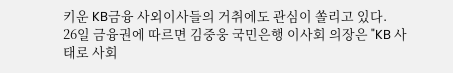키운 KB금융 사외이사들의 거취에도 관심이 쏠리고 있다.
26일 금융권에 따르면 김중웅 국민은행 이사회 의장은 "KB 사태로 사회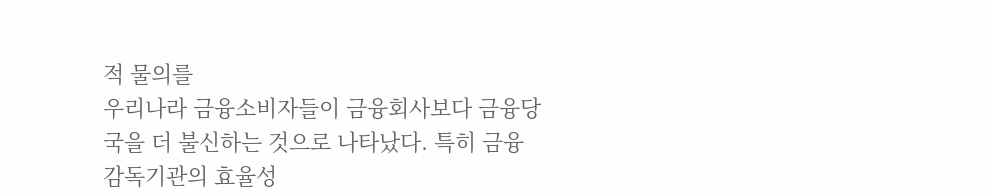적 물의를
우리나라 금융소비자들이 금융회사보다 금융당국을 더 불신하는 것으로 나타났다. 특히 금융감독기관의 효율성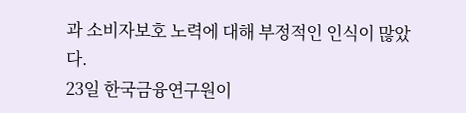과 소비자보호 노력에 대해 부정적인 인식이 많았다.
23일 한국금융연구원이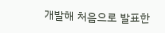개발해 처음으로 발표한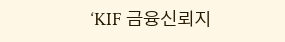‘KIF 금융신뢰지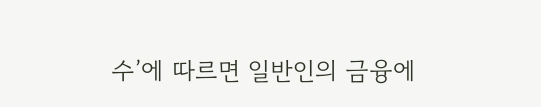수’에 따르면 일반인의 금융에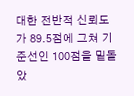대한 전반적 신뢰도가 89.5점에 그쳐 기준선인 100점을 밑돌았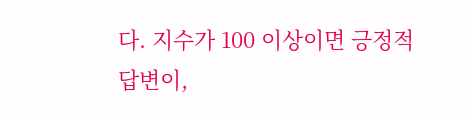다. 지수가 100 이상이면 긍정적 답변이,